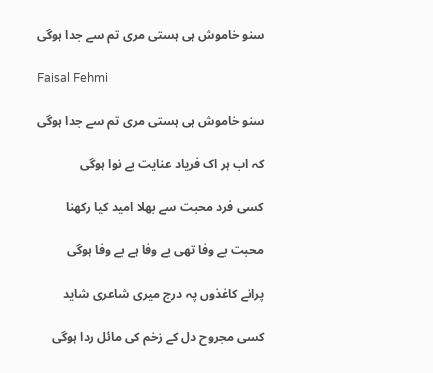سنو خاموش ہی ہستی مری تم سے جدا ہوگی

Faisal Fehmi

سنو خاموش ہی ہستی مری تم سے جدا ہوگی

کہ اب ہر اک فریاد عنایت بے نوا ہوگی

کسی فرد محبت سے بھلا امید کیا رکھنا

محبت بے وفا تھی بے وفا ہے بے وفا ہوگی

پرانے کاغذوں پہ درج میری شاعری شاید

کسی مجروح دل کے زخم کی مائل ردا ہوگی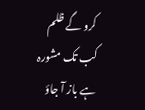کرو گے ظلم کب تک مشورہ ہے باز آ جاؤ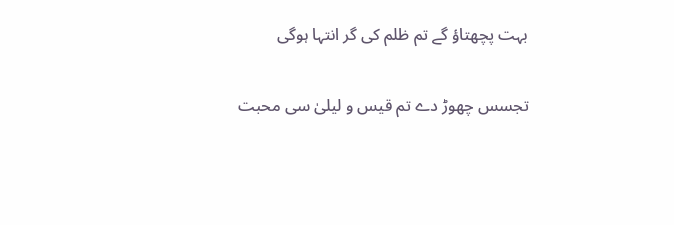بہت پچھتاؤ گے تم ظلم کی گر انتہا ہوگی

تجسس چھوڑ دے تم قیس و لیلیٰ سی محبت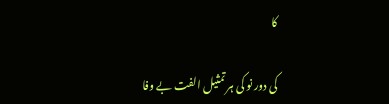کا

کی دور نو کی ہر تمثیل الفت بے وفا